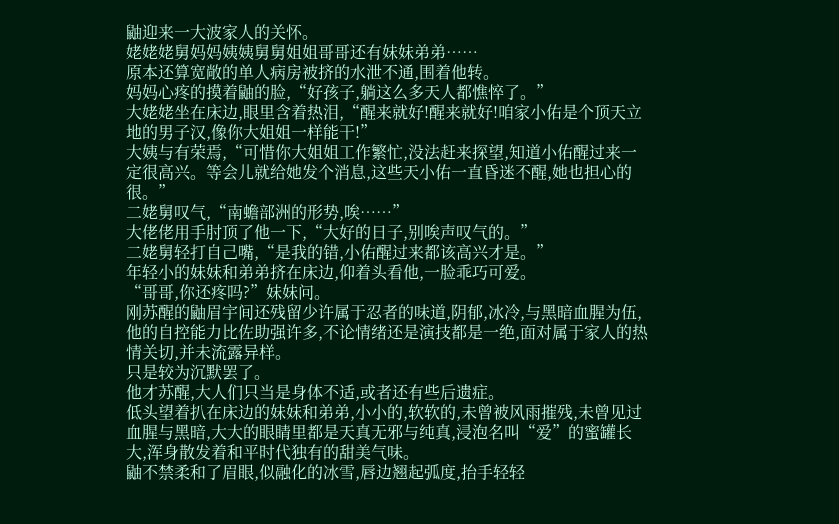鼬迎来一大波家人的关怀。
姥姥姥舅妈妈姨姨舅舅姐姐哥哥还有妹妹弟弟……
原本还算宽敞的单人病房被挤的水泄不通,围着他转。
妈妈心疼的摸着鼬的脸,“好孩子,躺这么多天人都憔悴了。”
大姥姥坐在床边,眼里含着热泪,“醒来就好!醒来就好!咱家小佑是个顶天立地的男子汉,像你大姐姐一样能干!”
大姨与有荣焉,“可惜你大姐姐工作繁忙,没法赶来探望,知道小佑醒过来一定很高兴。等会儿就给她发个消息,这些天小佑一直昏迷不醒,她也担心的很。”
二姥舅叹气,“南蟾部洲的形势,唉……”
大佬佬用手肘顶了他一下,“大好的日子,别唉声叹气的。”
二姥舅轻打自己嘴,“是我的错,小佑醒过来都该高兴才是。”
年轻小的妹妹和弟弟挤在床边,仰着头看他,一脸乖巧可爱。
“哥哥,你还疼吗?”妹妹问。
刚苏醒的鼬眉宇间还残留少许属于忍者的味道,阴郁,冰冷,与黑暗血腥为伍,他的自控能力比佐助强许多,不论情绪还是演技都是一绝,面对属于家人的热情关切,并未流露异样。
只是较为沉默罢了。
他才苏醒,大人们只当是身体不适,或者还有些后遗症。
低头望着扒在床边的妹妹和弟弟,小小的,软软的,未曾被风雨摧残,未曾见过血腥与黑暗,大大的眼睛里都是天真无邪与纯真,浸泡名叫“爱”的蜜罐长大,浑身散发着和平时代独有的甜美气味。
鼬不禁柔和了眉眼,似融化的冰雪,唇边翘起弧度,抬手轻轻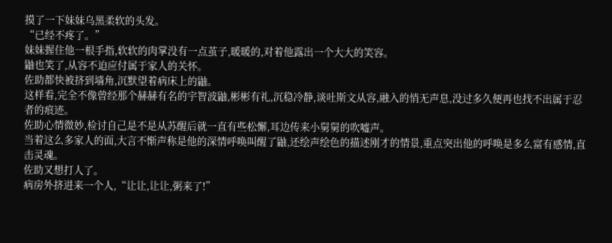摸了一下妹妹乌黑柔软的头发。
“已经不疼了。”
妹妹握住他一根手指,软软的肉掌没有一点茧子,暖暖的,对着他露出一个大大的笑容。
鼬也笑了,从容不迫应付属于家人的关怀。
佐助都快被挤到墙角,沉默望着病床上的鼬。
这样看,完全不像曾经那个赫赫有名的宇智波鼬,彬彬有礼,沉稳冷静,谈吐斯文从容,融入的悄无声息,没过多久便再也找不出属于忍者的痕迹。
佐助心情微妙,检讨自己是不是从苏醒后就一直有些松懈,耳边传来小舅舅的吹嘘声。
当着这么多家人的面,大言不惭声称是他的深情呼唤叫醒了鼬,还绘声绘色的描述刚才的情景,重点突出他的呼唤是多么富有感情,直击灵魂。
佐助又想打人了。
病房外挤进来一个人,“让让,让让,粥来了!”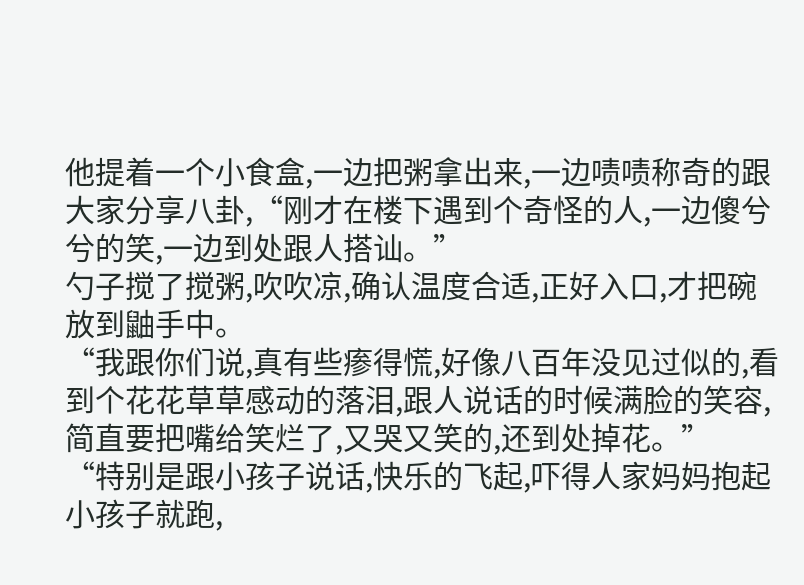他提着一个小食盒,一边把粥拿出来,一边啧啧称奇的跟大家分享八卦,“刚才在楼下遇到个奇怪的人,一边傻兮兮的笑,一边到处跟人搭讪。”
勺子搅了搅粥,吹吹凉,确认温度合适,正好入口,才把碗放到鼬手中。
“我跟你们说,真有些瘆得慌,好像八百年没见过似的,看到个花花草草感动的落泪,跟人说话的时候满脸的笑容,简直要把嘴给笑烂了,又哭又笑的,还到处掉花。”
“特别是跟小孩子说话,快乐的飞起,吓得人家妈妈抱起小孩子就跑,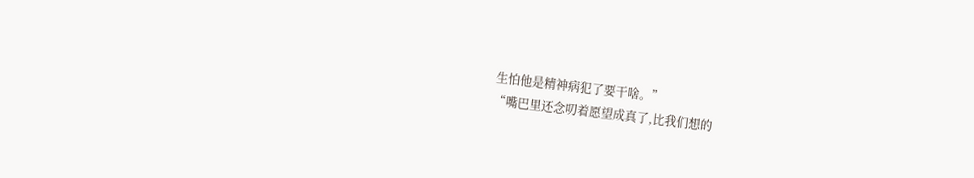生怕他是精神病犯了要干啥。”
“嘴巴里还念叨着愿望成真了,比我们想的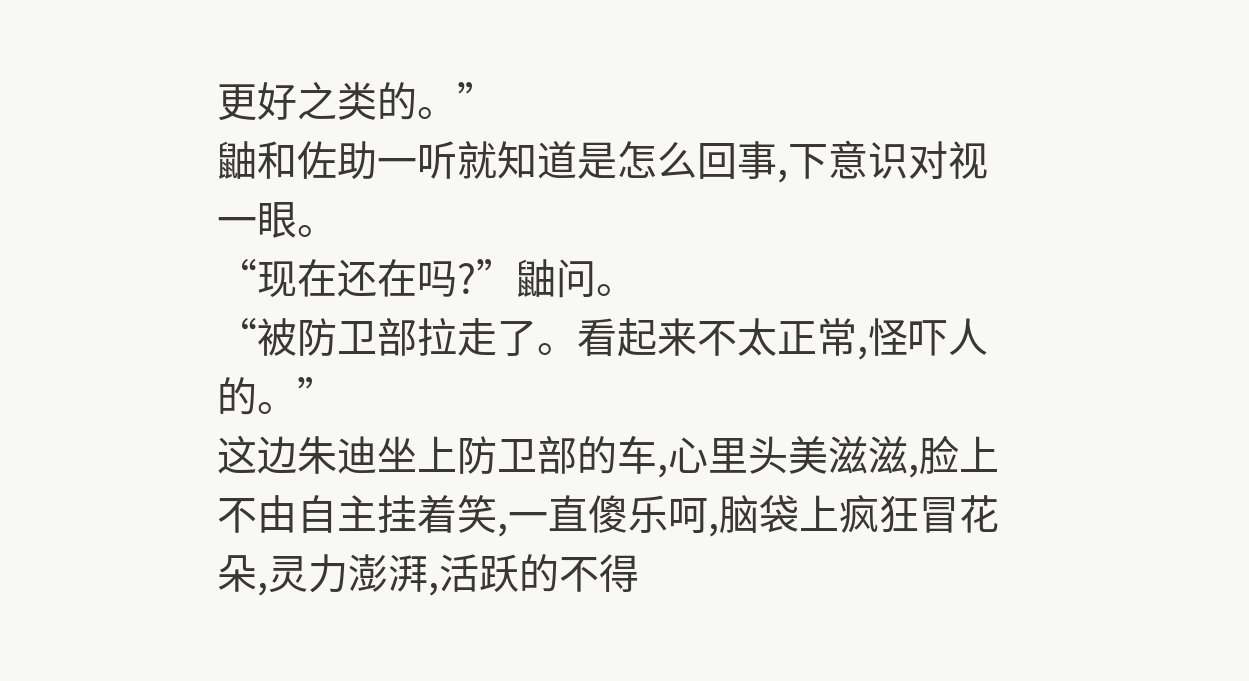更好之类的。”
鼬和佐助一听就知道是怎么回事,下意识对视一眼。
“现在还在吗?”鼬问。
“被防卫部拉走了。看起来不太正常,怪吓人的。”
这边朱迪坐上防卫部的车,心里头美滋滋,脸上不由自主挂着笑,一直傻乐呵,脑袋上疯狂冒花朵,灵力澎湃,活跃的不得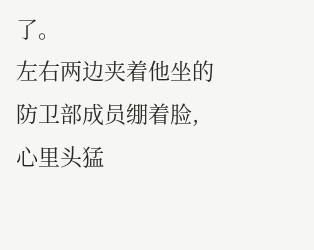了。
左右两边夹着他坐的防卫部成员绷着脸,心里头猛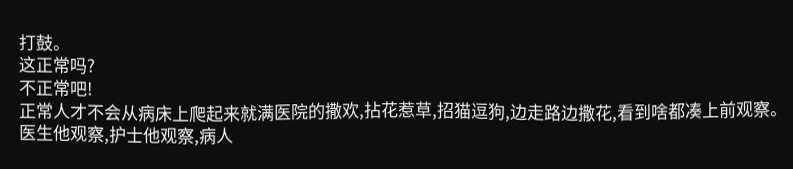打鼓。
这正常吗?
不正常吧!
正常人才不会从病床上爬起来就满医院的撒欢,拈花惹草,招猫逗狗,边走路边撒花,看到啥都凑上前观察。医生他观察,护士他观察,病人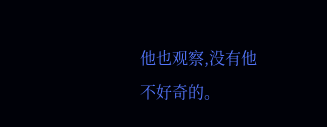他也观察,没有他不好奇的。